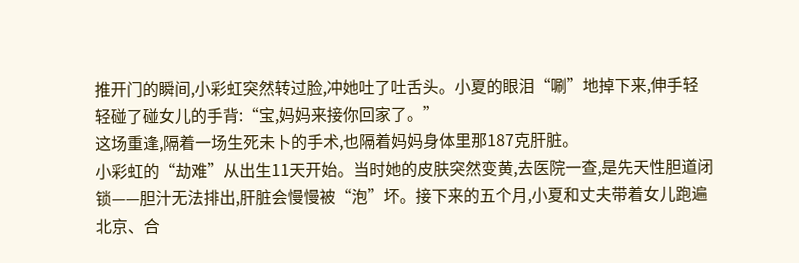推开门的瞬间,小彩虹突然转过脸,冲她吐了吐舌头。小夏的眼泪“唰”地掉下来,伸手轻轻碰了碰女儿的手背:“宝,妈妈来接你回家了。”
这场重逢,隔着一场生死未卜的手术,也隔着妈妈身体里那187克肝脏。
小彩虹的“劫难”从出生11天开始。当时她的皮肤突然变黄,去医院一查,是先天性胆道闭锁——胆汁无法排出,肝脏会慢慢被“泡”坏。接下来的五个月,小夏和丈夫带着女儿跑遍北京、合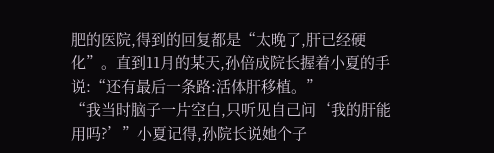肥的医院,得到的回复都是“太晚了,肝已经硬化”。直到11月的某天,孙倍成院长握着小夏的手说:“还有最后一条路:活体肝移植。”
“我当时脑子一片空白,只听见自己问‘我的肝能用吗?’”小夏记得,孙院长说她个子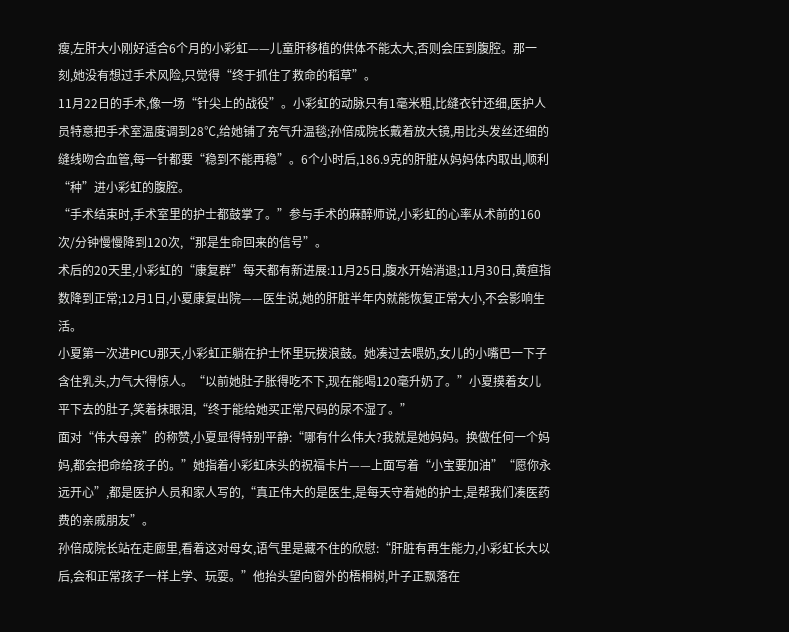瘦,左肝大小刚好适合6个月的小彩虹——儿童肝移植的供体不能太大,否则会压到腹腔。那一刻,她没有想过手术风险,只觉得“终于抓住了救命的稻草”。
11月22日的手术,像一场“针尖上的战役”。小彩虹的动脉只有1毫米粗,比缝衣针还细,医护人员特意把手术室温度调到28℃,给她铺了充气升温毯;孙倍成院长戴着放大镜,用比头发丝还细的缝线吻合血管,每一针都要“稳到不能再稳”。6个小时后,186.9克的肝脏从妈妈体内取出,顺利“种”进小彩虹的腹腔。
“手术结束时,手术室里的护士都鼓掌了。”参与手术的麻醉师说,小彩虹的心率从术前的160次/分钟慢慢降到120次,“那是生命回来的信号”。
术后的20天里,小彩虹的“康复群”每天都有新进展:11月25日,腹水开始消退;11月30日,黄疸指数降到正常;12月1日,小夏康复出院——医生说,她的肝脏半年内就能恢复正常大小,不会影响生活。
小夏第一次进PICU那天,小彩虹正躺在护士怀里玩拨浪鼓。她凑过去喂奶,女儿的小嘴巴一下子含住乳头,力气大得惊人。“以前她肚子胀得吃不下,现在能喝120毫升奶了。”小夏摸着女儿平下去的肚子,笑着抹眼泪,“终于能给她买正常尺码的尿不湿了。”
面对“伟大母亲”的称赞,小夏显得特别平静:“哪有什么伟大?我就是她妈妈。换做任何一个妈妈,都会把命给孩子的。”她指着小彩虹床头的祝福卡片——上面写着“小宝要加油”“愿你永远开心”,都是医护人员和家人写的,“真正伟大的是医生,是每天守着她的护士,是帮我们凑医药费的亲戚朋友”。
孙倍成院长站在走廊里,看着这对母女,语气里是藏不住的欣慰:“肝脏有再生能力,小彩虹长大以后,会和正常孩子一样上学、玩耍。”他抬头望向窗外的梧桐树,叶子正飘落在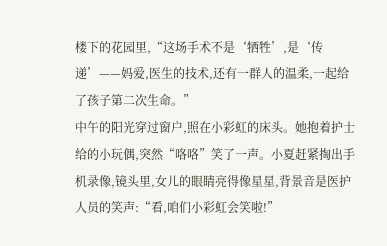楼下的花园里,“这场手术不是‘牺牲’,是‘传递’——妈爱,医生的技术,还有一群人的温柔,一起给了孩子第二次生命。”
中午的阳光穿过窗户,照在小彩虹的床头。她抱着护士给的小玩偶,突然“咯咯”笑了一声。小夏赶紧掏出手机录像,镜头里,女儿的眼睛亮得像星星,背景音是医护人员的笑声:“看,咱们小彩虹会笑啦!”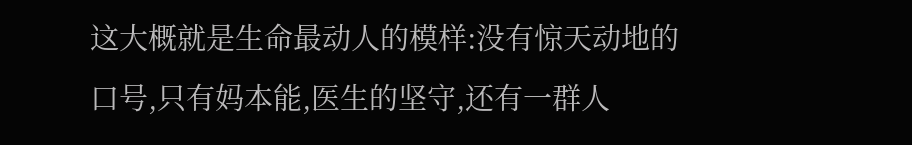这大概就是生命最动人的模样:没有惊天动地的口号,只有妈本能,医生的坚守,还有一群人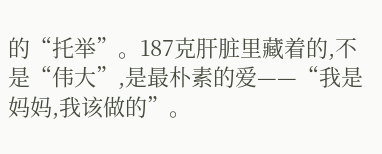的“托举”。187克肝脏里藏着的,不是“伟大”,是最朴素的爱——“我是妈妈,我该做的”。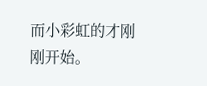而小彩虹的才刚刚开始。